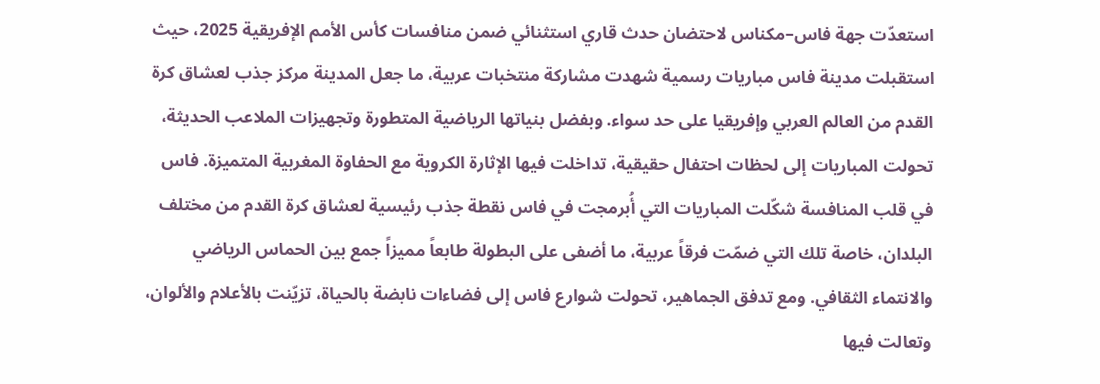استعدّت جهة فاس–مكناس لاحتضان حدث قاري استثنائي ضمن منافسات كأس الأمم الإفريقية 2025، حيث استقبلت مدينة فاس مباريات رسمية شهدت مشاركة منتخبات عربية، ما جعل المدينة مركز جذب لعشاق كرة القدم من العالم العربي وإفريقيا على حد سواء. وبفضل بنياتها الرياضية المتطورة وتجهيزات الملاعب الحديثة، تحولت المباريات إلى لحظات احتفال حقيقية، تداخلت فيها الإثارة الكروية مع الحفاوة المغربية المتميزة. فاس في قلب المنافسة شكّلت المباريات التي أُبرمجت في فاس نقطة جذب رئيسية لعشاق كرة القدم من مختلف البلدان، خاصة تلك التي ضمّت فرقاً عربية، ما أضفى على البطولة طابعاً مميزاً جمع بين الحماس الرياضي والانتماء الثقافي. ومع تدفق الجماهير، تحولت شوارع فاس إلى فضاءات نابضة بالحياة، تزيّنت بالأعلام والألوان، وتعالت فيها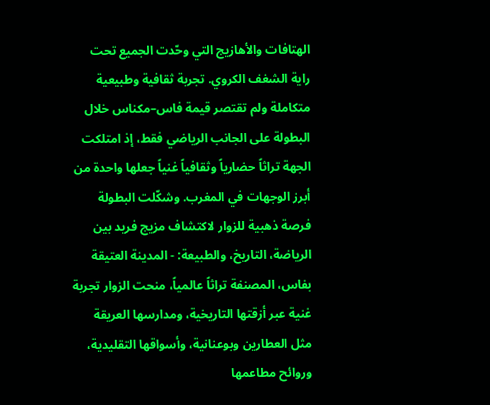الهتافات والأهازيج التي وحّدت الجميع تحت راية الشغف الكروي. تجربة ثقافية وطبيعية متكاملة ولم تقتصر قيمة فاس–مكناس خلال البطولة على الجانب الرياضي فقط، إذ امتلكت الجهة تراثاً حضارياً وثقافياً غنياً جعلها واحدة من أبرز الوجهات في المغرب. وشكّلت البطولة فرصة ذهبية للزوار لاكتشاف مزيج فريد بين الرياضة، التاريخ، والطبيعة: - المدينة العتيقة بفاس، المصنفة تراثاً عالمياً، منحت الزوار تجربة غنية عبر أزقتها التاريخية، ومدارسها العريقة مثل العطارين وبوعنانية، وأسواقها التقليدية، وروائح مطاعمها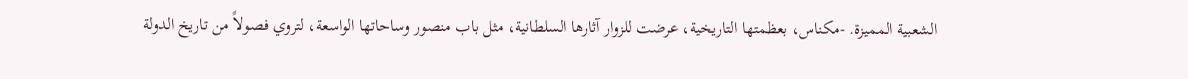الشعبية المميزة. -مكناس، بعظمتها التاريخية، عرضت للزوار آثارها السلطانية، مثل باب منصور وساحاتها الواسعة، لتروي فصولاً من تاريخ الدولة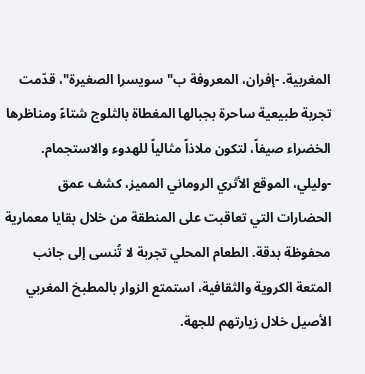المغربية. -إفران، المعروفة ب"سويسرا الصغيرة"، قدّمت تجربة طبيعية ساحرة بجبالها المغطاة بالثلوج شتاءً ومناظرها الخضراء صيفاً، لتكون ملاذاً مثالياً للهدوء والاستجمام. -وليلي، الموقع الأثري الروماني المميز، كشف عمق الحضارات التي تعاقبت على المنطقة من خلال بقايا معمارية محفوظة بدقة. الطعام المحلي تجربة لا تُنسى إلى جانب المتعة الكروية والثقافية، استمتع الزوار بالمطبخ المغربي الأصيل خلال زيارتهم للجهة.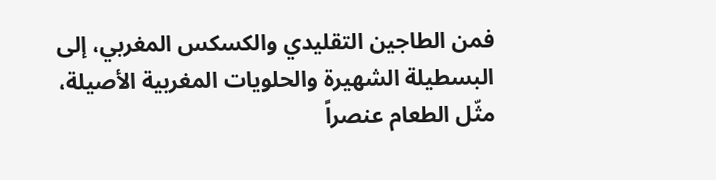فمن الطاجين التقليدي والكسكس المغربي، إلى البسطيلة الشهيرة والحلويات المغربية الأصيلة، مثّل الطعام عنصراً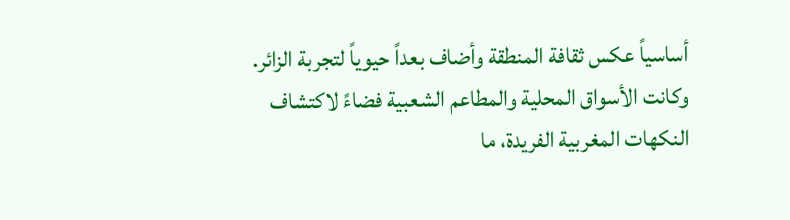أساسياً عكس ثقافة المنطقة وأضاف بعداً حيوياً لتجربة الزائر. وكانت الأسواق المحلية والمطاعم الشعبية فضاءً لاكتشاف النكهات المغربية الفريدة، ما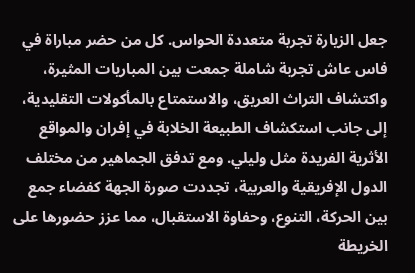جعل الزيارة تجربة متعددة الحواس. كل من حضر مباراة في فاس عاش تجربة شاملة جمعت بين المباريات المثيرة، واكتشاف التراث العريق، والاستمتاع بالمأكولات التقليدية، إلى جانب استكشاف الطبيعة الخلابة في إفران والمواقع الأثرية الفريدة مثل وليلي. ومع تدفق الجماهير من مختلف الدول الإفريقية والعربية، تجددت صورة الجهة كفضاء جمع بين الحركة، التنوع، وحفاوة الاستقبال، مما عزز حضورها على الخريطة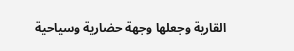القارية وجعلها وجهة حضارية وسياحية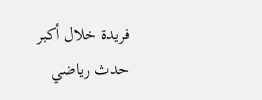فريدة خلال أكبر حدث رياضي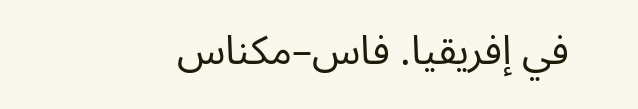في إفريقيا. فاس–مكناس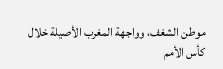موطن الشغف، وواجهة المغرب الأصيلة خلال كأس الأمم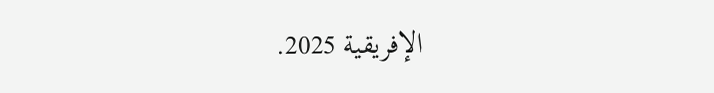الإفريقية 2025.